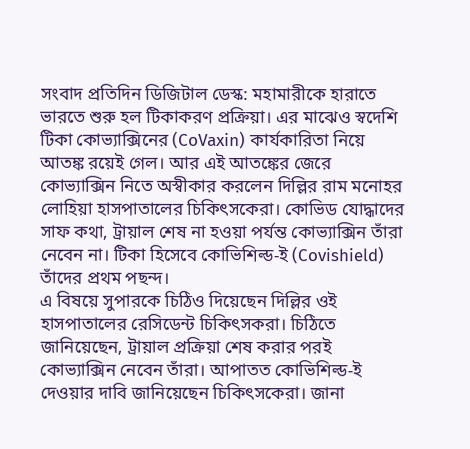সংবাদ প্রতিদিন ডিজিটাল ডেস্ক: মহামারীকে হারাতে ভারতে শুরু হল টিকাকরণ প্রক্রিয়া। এর মাঝেও স্বদেশি টিকা কোভ্যাক্সিনের (CoVaxin) কার্যকারিতা নিয়ে আতঙ্ক রয়েই গেল। আর এই আতঙ্কের জেরে কোভ্যাক্সিন নিতে অস্বীকার করলেন দিল্লির রাম মনোহর লোহিয়া হাসপাতালের চিকিৎসকেরা। কোভিড যোদ্ধাদের সাফ কথা, ট্রায়াল শেষ না হওয়া পর্যন্ত কোভ্যাক্সিন তাঁরা নেবেন না। টিকা হিসেবে কোভিশিল্ড-ই (Covishield) তাঁদের প্রথম পছন্দ।
এ বিষয়ে সুপারকে চিঠিও দিয়েছেন দিল্লির ওই হাসপাতালের রেসিডেন্ট চিকিৎসকরা। চিঠিতে জানিয়েছেন, ট্রায়াল প্রক্রিয়া শেষ করার পরই কোভ্যাক্সিন নেবেন তাঁরা। আপাতত কোভিশিল্ড-ই দেওয়ার দাবি জানিয়েছেন চিকিৎসকেরা। জানা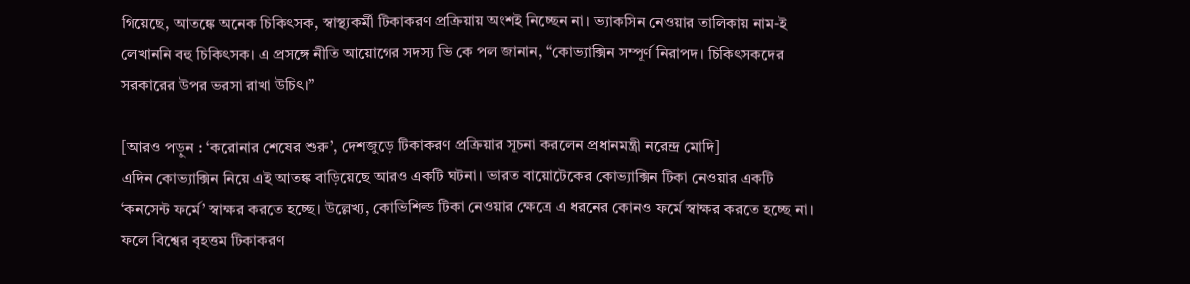গিয়েছে, আতঙ্কে অনেক চিকিৎসক, স্বাস্থ্যকর্মী টিকাকরণ প্রক্রিয়ায় অংশই নিচ্ছেন না। ভ্যাকসিন নেওয়ার তালিকায় নাম-ই লেখাননি বহু চিকিৎসক। এ প্রসঙ্গে নীতি আয়োগের সদস্য ভি কে পল জানান, “কোভ্যাক্সিন সম্পূর্ণ নিরাপদ। চিকিৎসকদের সরকারের উপর ভরসা রাখা উচিৎ।”

[আরও পড়ুন : ‘করোনার শেষের শুরু’, দেশজুড়ে টিকাকরণ প্রক্রিয়ার সূচনা করলেন প্রধানমন্ত্রী নরেন্দ্র মোদি]
এদিন কোভ্যাক্সিন নিয়ে এই আতঙ্ক বাড়িয়েছে আরও একটি ঘটনা। ভারত বায়োটেকের কোভ্যাক্সিন টিকা নেওয়ার একটি ‘কনসেন্ট ফর্মে’ স্বাক্ষর করতে হচ্ছে। উল্লেখ্য, কোভিশিল্ড টিকা নেওয়ার ক্ষেত্রে এ ধরনের কোনও ফর্মে স্বাক্ষর করতে হচ্ছে না। ফলে বিশ্বের বৃহত্তম টিকাকরণ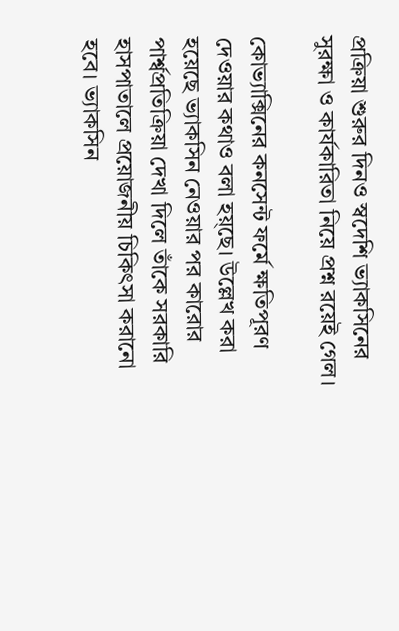প্রক্রিয়া শুরুর দিনও স্বদেশি ভ্যাকসিনের সুরক্ষা ও কার্যকারিতা নিয়ে প্রশ্ন রয়েই গেল।

কোভ্যাক্সিনের কনসেন্ট ফর্মে ক্ষতিপূরণ দেওয়ার কথাও বলা হয়্ছে। উল্লেখ করা হয়েছে ভ্যাকসিন নেওয়ার পর কারোর পার্শ্বপ্রতিক্রিয়া দেখা দিলে তাঁকে সরকারি হাসপাতালে প্রয়োজনীয় চিকিৎসা করানো হবে। ভ্যাকসিন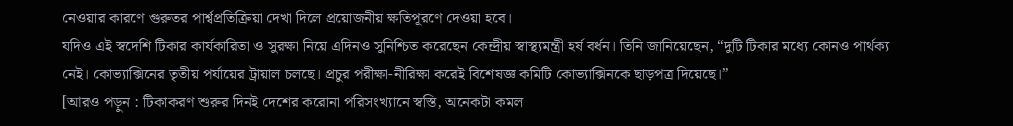নেওয়ার কারণে গুরুতর পার্শ্বপ্রতিক্রিয়া দেখা দিলে প্রয়োজনীয় ক্ষতিপূরণে দেওয়া হবে।
যদিও এই স্বদেশি টিকার কার্যকারিতা ও সুরক্ষা নিয়ে এদিনও সুনিশ্চিত করেছেন কেন্দ্রীয় স্বাস্থ্যমন্ত্রী হর্ষ বর্ধন। তিনি জানিয়েছেন, “দুটি টিকার মধ্যে কোনও পার্থক্য নেই। কোভ্যাক্সিনের তৃতীয় পর্যায়ের ট্রায়াল চলছে। প্রচুর পরীক্ষা-নীরিক্ষা করেই বিশেষজ্ঞ কমিটি কোভ্যাক্সিনকে ছাড়পত্র দিয়েছে।”
[আরও পড়ুন : টিকাকরণ শুরুর দিনই দেশের করোনা পরিসংখ্যানে স্বস্তি, অনেকটা কমল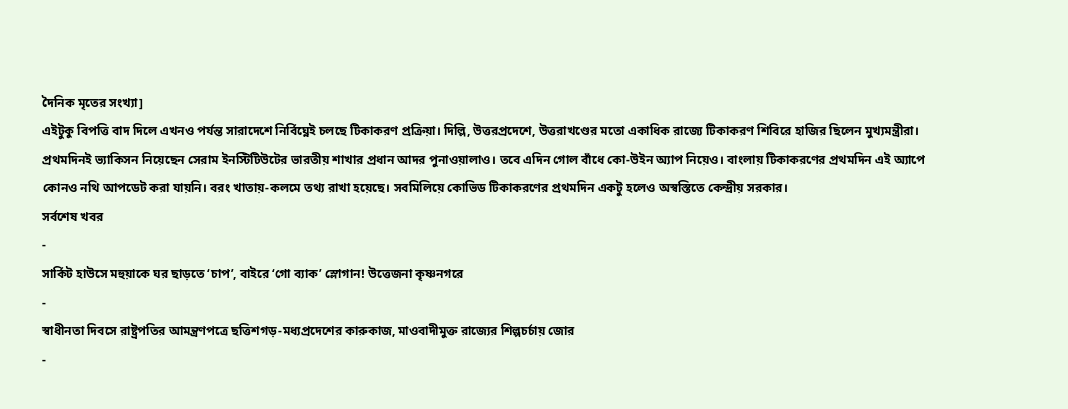দৈনিক মৃতের সংখ্যা]
এইটুকু বিপত্তি বাদ দিলে এখনও পর্যন্ত সারাদেশে নির্বিঘ্নেই চলছে টিকাকরণ প্রক্রিয়া। দিল্লি, উত্তরপ্রদেশে, উত্তরাখণ্ডের মতো একাধিক রাজ্যে টিকাকরণ শিবিরে হাজির ছিলেন মুখ্যমন্ত্রীরা। প্রথমদিনই ভ্যাকিসন নিয়েছেন সেরাম ইনস্টিটিউটের ভারতীয় শাখার প্রধান আদর পুনাওয়ালাও। তবে এদিন গোল বাঁধে কো-উইন অ্যাপ নিয়েও। বাংলায় টিকাকরণের প্রথমদিন এই অ্যাপে কোনও নথি আপডেট করা যায়নি। বরং খাতায়-কলমে তথ্য রাখা হয়েছে। সবমিলিয়ে কোভিড টিকাকরণের প্রথমদিন একটু হলেও অস্বস্তিতে কেন্দ্রীয় সরকার।
সর্বশেষ খবর
-
সার্কিট হাউসে মহুয়াকে ঘর ছাড়তে ‘চাপ’, বাইরে ‘গো ব্যাক’ স্লোগান! উত্তেজনা কৃষ্ণনগরে
-
স্বাধীনতা দিবসে রাষ্ট্রপতির আমন্ত্রণপত্রে ছত্তিশগড়-মধ্যপ্রদেশের কারুকাজ, মাওবাদীমুক্ত রাজ্যের শিল্পচর্চায় জোর
-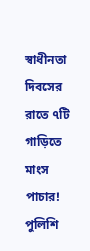স্বাধীনতা দিবসের রাতে ৭টি গাড়িতে মাংস পাচার! পুলিশি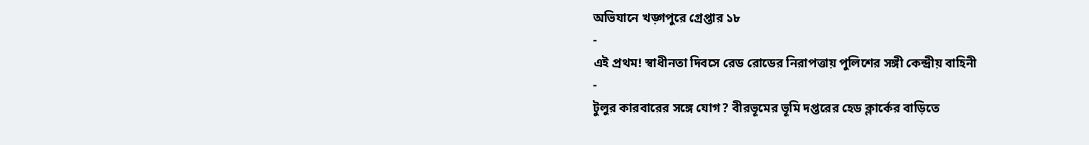অভিযানে খড়্গপুরে গ্রেপ্তার ১৮
-
এই প্রথম! স্বাধীনতা দিবসে রেড রোডের নিরাপত্তায় পুলিশের সঙ্গী কেন্দ্রীয় বাহিনী
-
টুলুর কারবারের সঙ্গে যোগ? বীরভূমের ভূমি দপ্তরের হেড ক্লার্কের বাড়িতে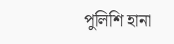পুলিশি হানা